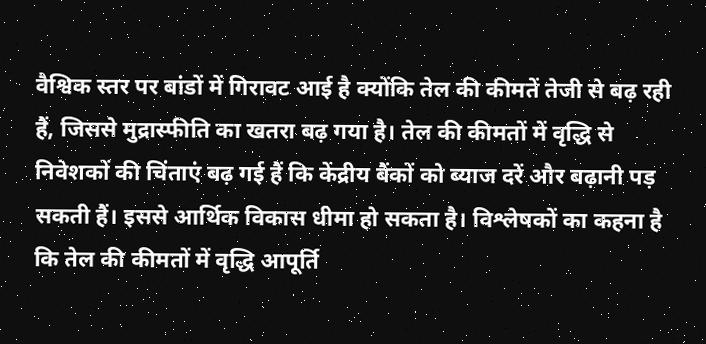वैश्विक स्तर पर बांडों में गिरावट आई है क्योंकि तेल की कीमतें तेजी से बढ़ रही हैं, जिससे मुद्रास्फीति का खतरा बढ़ गया है। तेल की कीमतों में वृद्धि से निवेशकों की चिंताएं बढ़ गई हैं कि केंद्रीय बैंकों को ब्याज दरें और बढ़ानी पड़ सकती हैं। इससे आर्थिक विकास धीमा हो सकता है। विश्लेषकों का कहना है कि तेल की कीमतों में वृद्धि आपूर्ति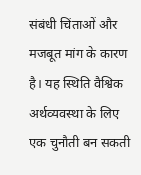संबंधी चिंताओं और मजबूत मांग के कारण है। यह स्थिति वैश्विक अर्थव्यवस्था के लिए एक चुनौती बन सकती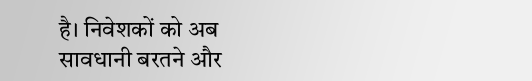है। निवेशकों को अब सावधानी बरतने और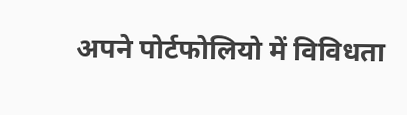अपने पोर्टफोलियो में विविधता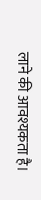लाने की आवश्यकता है।